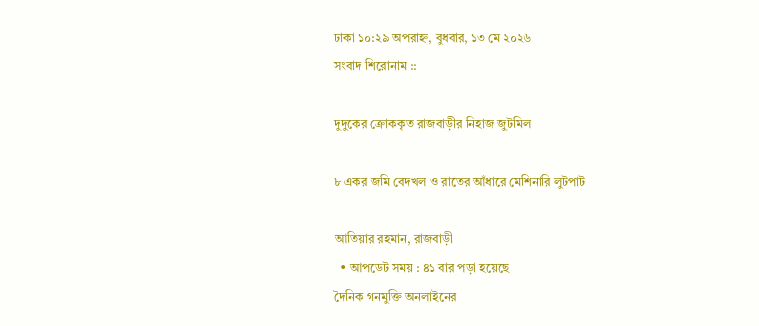ঢাকা ১০:২৯ অপরাহ্ন, বুধবার, ১৩ মে ২০২৬
সংবাদ শিরোনাম ::

দুদুকের ক্রোককৃত রাজবাড়ীর নিহাজ জুটমিল

৮ একর জমি বেদখল ও রাতের আঁধারে মেশিনারি লুটপাট

আতিয়ার রহমান, রাজবাড়ী
  • আপডেট সময় : ৪১ বার পড়া হয়েছে
দৈনিক গনমুক্তি অনলাইনের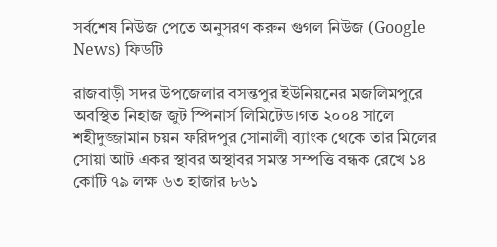সর্বশেষ নিউজ পেতে অনুসরণ করুন গুগল নিউজ (Google News) ফিডটি

রাজবাড়ী সদর উপজেলার বসন্তপুর ইউনিয়নের মজলিমপুরে অবস্থিত নিহাজ জুট স্পিনার্স লিমিটেড।গত ২০০৪ সালে শহীদুজ্জামান চয়ন ফরিদপুর সোনালী ব্যাংক থেকে তার মিলের সোয়া আট একর স্থাবর অস্থাবর সমস্ত সম্পত্তি বন্ধক রেখে ১৪ কোটি ৭৯ লক্ষ ৬৩ হাজার ৮৬১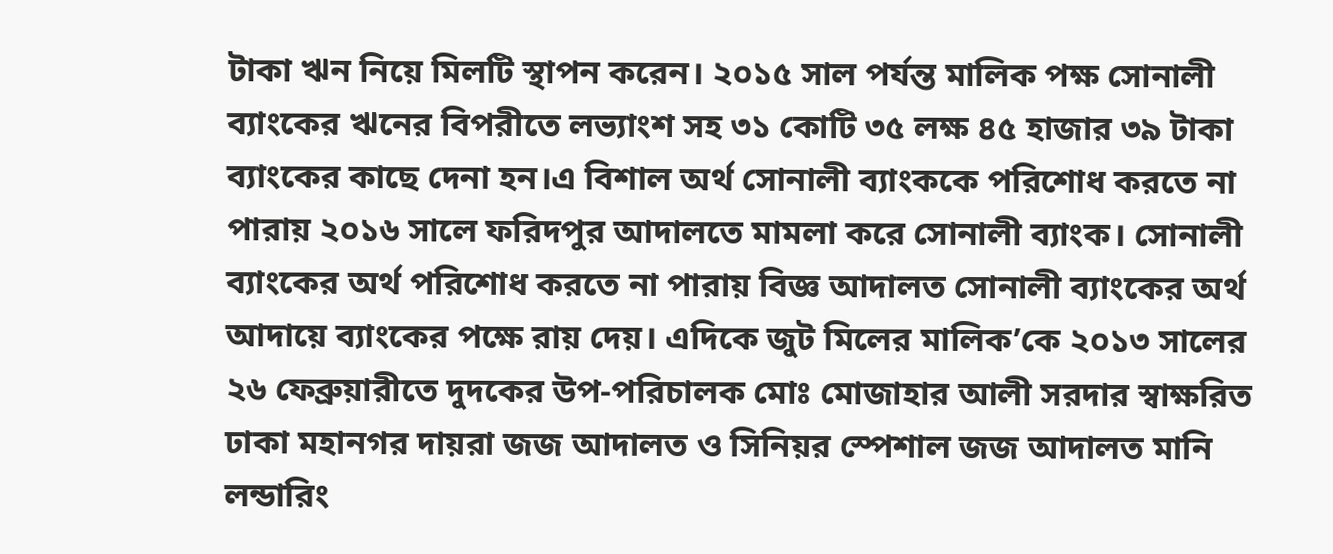টাকা ঋন নিয়ে মিলটি স্থাপন করেন। ২০১৫ সাল পর্যন্ত মালিক পক্ষ সোনালী ব্যাংকের ঋনের বিপরীতে লভ্যাংশ সহ ৩১ কোটি ৩৫ লক্ষ ৪৫ হাজার ৩৯ টাকা ব্যাংকের কাছে দেনা হন।এ বিশাল অর্থ সোনালী ব্যাংককে পরিশোধ করতে না পারায় ২০১৬ সালে ফরিদপুর আদালতে মামলা করে সোনালী ব্যাংক। সোনালী ব্যাংকের অর্থ পরিশোধ করতে না পারায় বিজ্ঞ আদালত সোনালী ব্যাংকের অর্থ আদায়ে ব্যাংকের পক্ষে রায় দেয়। এদিকে জুট মিলের মালিক’কে ২০১৩ সালের ২৬ ফেব্রুয়ারীতে দুদকের উপ-পরিচালক মোঃ মোজাহার আলী সরদার স্বাক্ষরিত ঢাকা মহানগর দায়রা জজ আদালত ও সিনিয়র স্পেশাল জজ আদালত মানি লন্ডারিং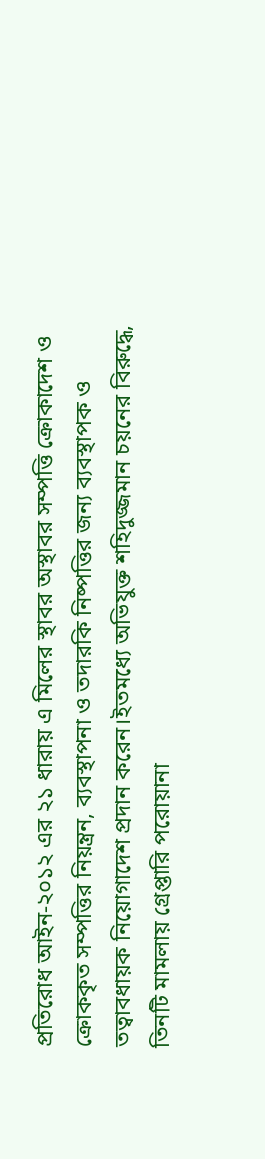প্রতিরোধ আইন-২০১২ এর ২১ ধারায় এ মিলের স্থাবর অস্থাবর সম্পত্তি ক্রোকাদেশ ও ক্রোককৃত সম্পত্তির নিয়ন্ত্রন, ব্যবস্থাপনা ও তদারকি নিষ্পত্তির জন্য ব্যবস্থাপক ও তত্বাবধায়ক নিয়োগাদেশ প্রদান করেন।ইতমধ্যে অভিযুক্ত শহিদুজ্জমান চয়নের বিরুদ্ধে, তিনটি মামলায় গ্রেপ্তারি পরোয়ানা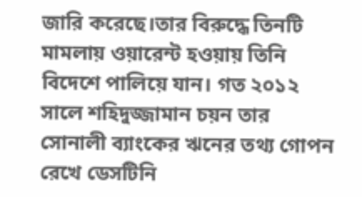জারি করেছে।তার বিরুদ্ধে তিনটি মামলায় ওয়ারেন্ট হওয়ায় তিনি বিদেশে পালিয়ে যান। গত ২০১২ সালে শহিদুজ্জামান চয়ন তার সোনালী ব্যাংকের ঋনের তথ্য গোপন রেখে ডেসটিনি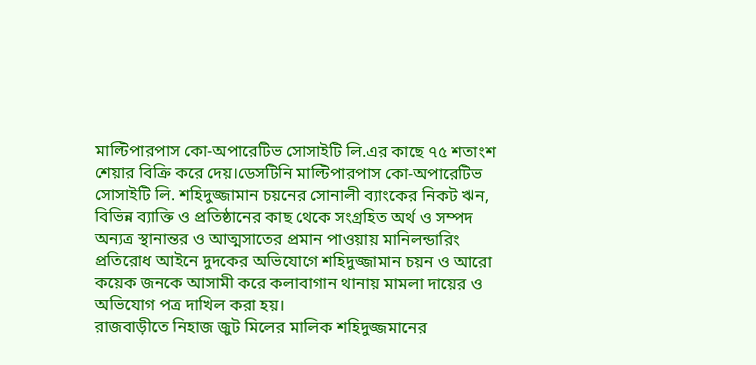মাল্টিপারপাস কো-অপারেটিভ সোসাইটি লি.এর কাছে ৭৫ শতাংশ শেয়ার বিক্রি করে দেয়।ডেসটিনি মাল্টিপারপাস কো-অপারেটিভ সোসাইটি লি. শহিদুজ্জামান চয়নের সোনালী ব্যাংকের নিকট ঋন, বিভিন্ন ব্যাক্তি ও প্রতিষ্ঠানের কাছ থেকে সংগ্রহিত অর্থ ও সম্পদ অন্যত্র স্থানান্তর ও আত্মসাতের প্রমান পাওয়ায় মানিলন্ডারিং প্রতিরোধ আইনে দুদকের অভিযোগে শহিদুজ্জামান চয়ন ও আরো কয়েক জনকে আসামী করে কলাবাগান থানায় মামলা দায়ের ও অভিযোগ পত্র দাখিল করা হয়।
রাজবাড়ীতে নিহাজ জুট মিলের মালিক শহিদুজ্জমানের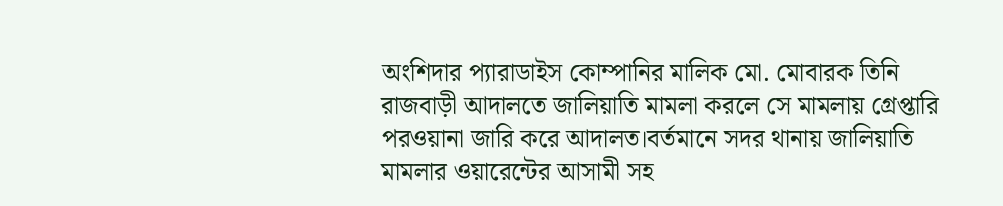অংশিদার প্যারাডাইস কোম্পানির মালিক মো. মোবারক তিনি রাজবাড়ী আদালতে জালিয়াতি মামলা করলে সে মামলায় গ্রেপ্তারি পরওয়ানা জারি করে আদালত।বর্তমানে সদর থানায় জালিয়াতি মামলার ওয়ারেন্টের আসামী সহ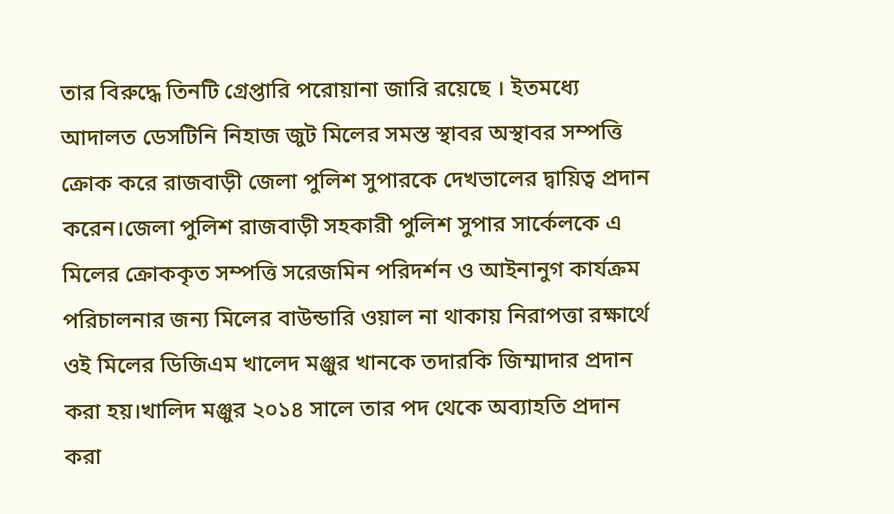তার বিরুদ্ধে তিনটি গ্রেপ্তারি পরোয়ানা জারি রয়েছে । ইতমধ্যে আদালত ডেসটিনি নিহাজ জুট মিলের সমস্ত স্থাবর অস্থাবর সম্পত্তি ক্রোক করে রাজবাড়ী জেলা পুলিশ সুপারকে দেখভালের দ্বায়িত্ব প্রদান করেন।জেলা পুলিশ রাজবাড়ী সহকারী পুলিশ সুপার সার্কেলকে এ মিলের ক্রোককৃত সম্পত্তি সরেজমিন পরিদর্শন ও আইনানুগ কার্যক্রম পরিচালনার জন্য মিলের বাউন্ডারি ওয়াল না থাকায় নিরাপত্তা রক্ষার্থে ওই মিলের ডিজিএম খালেদ মঞ্জুর খানকে তদারকি জিম্মাদার প্রদান করা হয়।খালিদ মঞ্জুর ২০১৪ সালে তার পদ থেকে অব্যাহতি প্রদান করা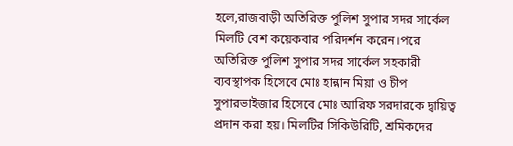হলে,রাজবাড়ী অতিরিক্ত পুলিশ সুপার সদর সার্কেল মিলটি বেশ কয়েকবার পরিদর্শন করেন।পরে অতিরিক্ত পুলিশ সুপার সদর সার্কেল সহকারী ব্যবস্থাপক হিসেবে মোঃ হান্নান মিয়া ও চীপ সুপারভাইজার হিসেবে মোঃ আরিফ সরদারকে দ্বায়িত্ব প্রদান করা হয়। মিলটির সিকিউরিটি, শ্রমিকদের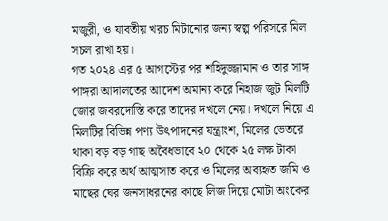মজুরী, ও যাবতীয় খরচ মিটানোর জন্য স্বল্প পরিসরে মিল সচল রাখা হয়।
গত ২০২৪ এর ৫ আগস্টের পর শহিদুজ্জামান ও তার সাঙ্গ পাঙ্গরা আদালতের আদেশ অমান্য করে নিহাজ জুট মিলটি জোর জবরদোস্তি করে তাদের দখলে নেয়। দখলে নিয়ে এ মিলটির বিভিন্ন পণ্য উৎপাদনের যন্ত্রাংশ, মিলের ভেতরে থাকা বড় বড় গাছ অবৈধভাবে ২০ থেকে ২৫ লক্ষ টাকা বিক্রি করে অর্থ আত্মসাত করে ও মিলের অব্যহৃত জমি ও মাছের ঘের জনসাধরনের কাছে লিজ দিয়ে মোটা অংকের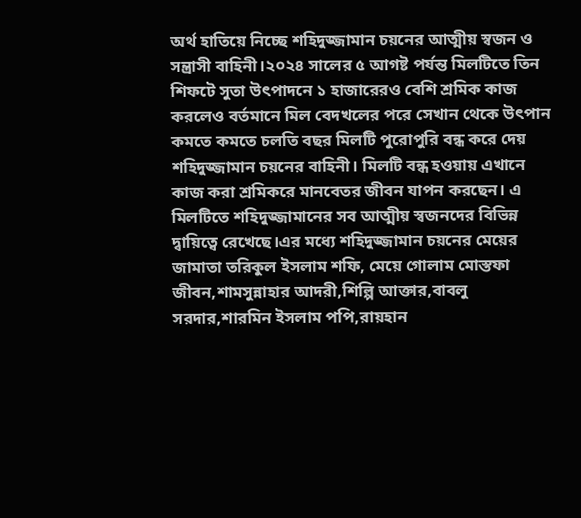অর্থ হাতিয়ে নিচ্ছে শহিদুজ্জামান চয়নের আত্মীয় স্বজন ও সন্ত্রাসী বাহিনী।২০২৪ সালের ৫ আগষ্ট পর্যন্ত মিলটিতে তিন শিফটে সুতা উৎপাদনে ১ হাজারেরও বেশি শ্রমিক কাজ করলেও বর্তমানে মিল বেদখলের পরে সেখান থেকে উৎপান কমতে কমতে চলতি বছর মিলটি পুরোপুরি বন্ধ করে দেয় শহিদুজ্জামান চয়নের বাহিনী। মিলটি বন্ধ হওয়ায় এখানে কাজ করা শ্রমিকরে মানবেতর জীবন যাপন করছেন। এ মিলটিতে শহিদুজ্জামানের সব আত্মীয় স্বজনদের বিভিন্ন দ্বায়িত্বে রেখেছে।এর মধ্যে শহিদুজ্জামান চয়নের মেয়ের জামাতা তরিকুল ইসলাম শফি, মেয়ে গোলাম মোস্তফা জীবন,শামসুন্নাহার আদরী,শিল্পি আক্তার,বাবলু সরদার,শারমিন ইসলাম পপি,রায়হান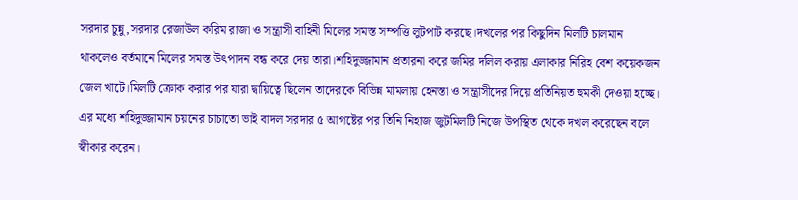সরদার চুন্নু,সরদার রেজাউল করিম রাজা ও সন্ত্রাসী বাহিনী মিলের সমস্ত সম্পত্তি লুটপাট করছে।দখলের পর কিছুদিন মিলটি চালমান থাকলেও বর্তমানে মিলের সমস্ত উৎপাদন বন্ধ করে দেয় তারা।শহিদুজ্জামান প্রতারনা করে জমির দলিল করায় এলাকার নিরিহ বেশ কয়েকজন জেল খাটে।মিলটি ক্রোক করার পর যারা দ্বায়িত্বে ছিলেন তাদেরকে বিভিন্ন মামলায় হেনস্তা ও সন্ত্রাসীদের দিয়ে প্রতিনিয়ত হুমকী দেওয়া হচ্ছে।
এর মধ্যে শহিদুজ্জামান চয়নের চাচাতো ভাই বাদল সরদার ৫ আগষ্টের পর তিনি নিহাজ জুটমিলটি নিজে উপস্থিত থেকে দখল করেছেন বলে স্বীকার করেন।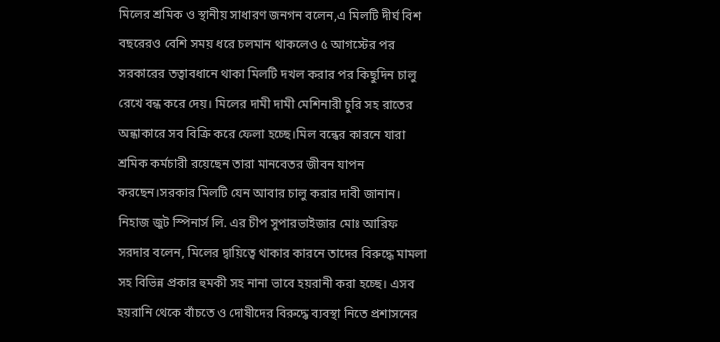মিলের শ্রমিক ও স্থানীয় সাধারণ জনগন বলেন,এ মিলটি দীর্ঘ বিশ বছরেরও বেশি সময় ধরে চলমান থাকলেও ৫ আগস্টের পর সরকারের তত্বাবধানে থাকা মিলটি দখল করার পর কিছুদিন চালু রেখে বন্ধ করে দেয়। মিলের দামী দামী মেশিনারী চুরি সহ রাতের অন্ধাকারে সব বিক্রি করে ফেলা হচ্ছে।মিল বন্ধের কারনে যারা শ্রমিক কর্মচারী রয়েছেন তারা মানবেতর জীবন যাপন করছেন।সরকার মিলটি যেন আবার চালু করার দাবী জানান।
নিহাজ জুট স্পিনার্স লি. এর চীপ সুপারভাইজার মোঃ আরিফ সরদার বলেন, মিলের দ্বায়িত্বে থাকার কারনে তাদের বিরুদ্ধে মামলা সহ বিভিন্ন প্রকার হুমকী সহ নানা ভাবে হয়রানী করা হচ্ছে। এসব হয়রানি থেকে বাঁচতে ও দোষীদের বিরুদ্ধে ব্যবস্থা নিতে প্রশাসনের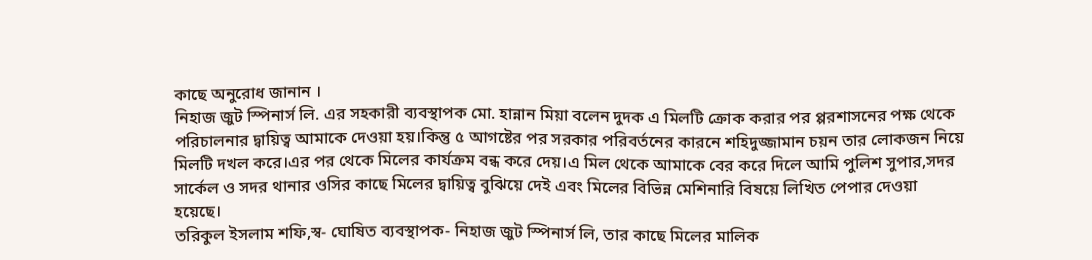কাছে অনুরোধ জানান ।
নিহাজ জুট স্পিনার্স লি. এর সহকারী ব্যবস্থাপক মো. হান্নান মিয়া বলেন দুদক এ মিলটি ক্রোক করার পর প্পরশাসনের পক্ষ থেকে পরিচালনার দ্বায়িত্ব আমাকে দেওয়া হয়।কিন্তু ৫ আগষ্টের পর সরকার পরিবর্তনের কারনে শহিদুজ্জামান চয়ন তার লোকজন নিয়ে মিলটি দখল করে।এর পর থেকে মিলের কার্যক্রম বন্ধ করে দেয়।এ মিল থেকে আমাকে বের করে দিলে আমি পুলিশ সুপার,সদর সার্কেল ও সদর থানার ওসির কাছে মিলের দ্বায়িত্ব বুঝিয়ে দেই এবং মিলের বিভিন্ন মেশিনারি বিষয়ে লিখিত পেপার দেওয়া হয়েছে।
তরিকুল ইসলাম শফি,স্ব- ঘোষিত ব্যবস্থাপক- নিহাজ জুট স্পিনার্স লি, তার কাছে মিলের মালিক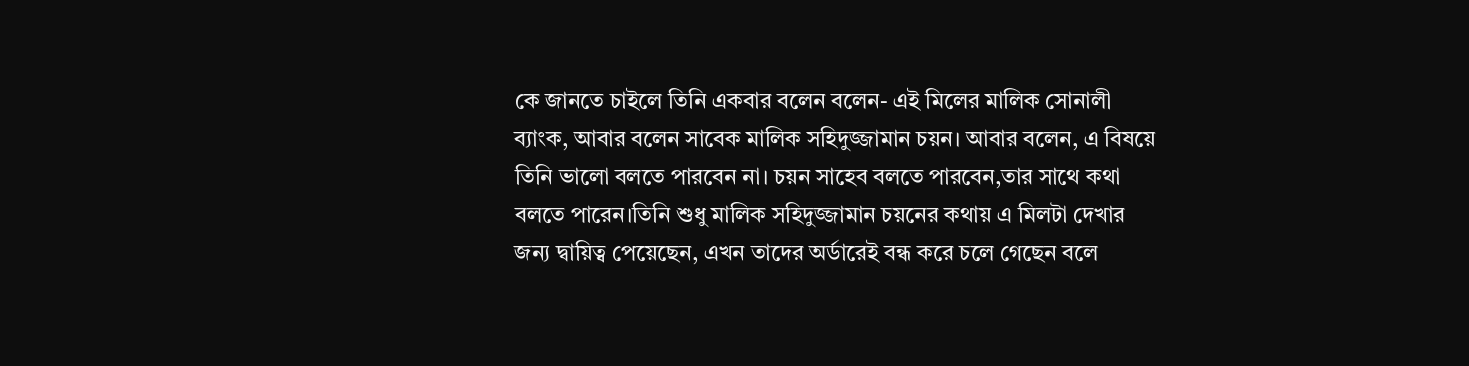কে জানতে চাইলে তিনি একবার বলেন বলেন- এই মিলের মালিক সোনালী ব্যাংক, আবার বলেন সাবেক মালিক সহিদুজ্জামান চয়ন। আবার বলেন, এ বিষয়ে তিনি ভালো বলতে পারবেন না। চয়ন সাহেব বলতে পারবেন,তার সাথে কথা বলতে পারেন।তিনি শুধু মালিক সহিদুজ্জামান চয়নের কথায় এ মিলটা দেখার জন্য দ্বায়িত্ব পেয়েছেন, এখন তাদের অর্ডারেই বন্ধ করে চলে গেছেন বলে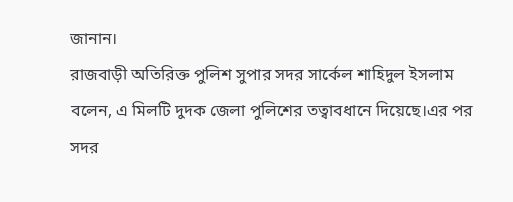জানান।
রাজবাড়ী অতিরিক্ত পুলিশ সুপার সদর সার্কেল শাহিদুল ইসলাম বলেন, এ মিলটি দুদক জেলা পুলিশের তত্বাবধানে দিয়েছে।এর পর সদর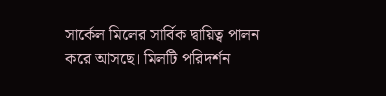সার্কেল মিলের সার্বিক দ্বায়িত্ব পালন করে আসছে। মিলটি পরিদর্শন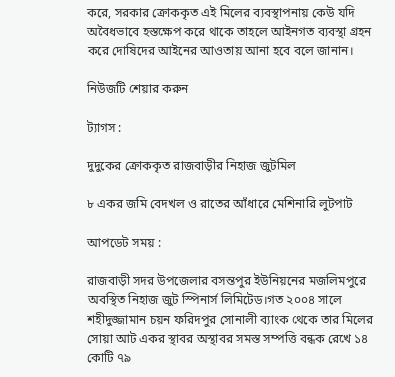করে, সরকার ক্রোককৃত এই মিলের ব্যবস্থাপনায় কেউ যদি অবৈধভাবে হস্তক্ষেপ করে থাকে তাহলে আইনগত ব্যবস্থা গ্রহন করে দোষিদের আইনের আওতায় আনা হবে বলে জানান।

নিউজটি শেয়ার করুন

ট্যাগস :

দুদুকের ক্রোককৃত রাজবাড়ীর নিহাজ জুটমিল

৮ একর জমি বেদখল ও রাতের আঁধারে মেশিনারি লুটপাট

আপডেট সময় :

রাজবাড়ী সদর উপজেলার বসন্তপুর ইউনিয়নের মজলিমপুরে অবস্থিত নিহাজ জুট স্পিনার্স লিমিটেড।গত ২০০৪ সালে শহীদুজ্জামান চয়ন ফরিদপুর সোনালী ব্যাংক থেকে তার মিলের সোয়া আট একর স্থাবর অস্থাবর সমস্ত সম্পত্তি বন্ধক রেখে ১৪ কোটি ৭৯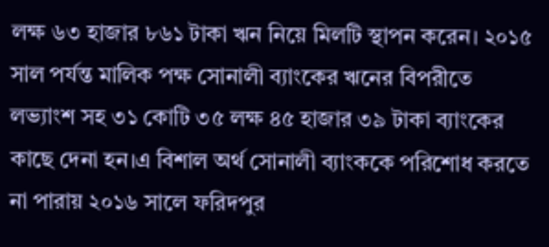লক্ষ ৬৩ হাজার ৮৬১ টাকা ঋন নিয়ে মিলটি স্থাপন করেন। ২০১৫ সাল পর্যন্ত মালিক পক্ষ সোনালী ব্যাংকের ঋনের বিপরীতে লভ্যাংশ সহ ৩১ কোটি ৩৫ লক্ষ ৪৫ হাজার ৩৯ টাকা ব্যাংকের কাছে দেনা হন।এ বিশাল অর্থ সোনালী ব্যাংককে পরিশোধ করতে না পারায় ২০১৬ সালে ফরিদপুর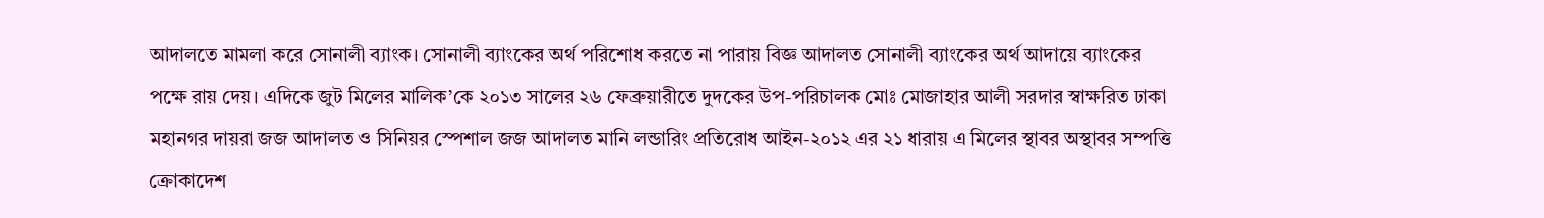আদালতে মামলা করে সোনালী ব্যাংক। সোনালী ব্যাংকের অর্থ পরিশোধ করতে না পারায় বিজ্ঞ আদালত সোনালী ব্যাংকের অর্থ আদায়ে ব্যাংকের পক্ষে রায় দেয়। এদিকে জুট মিলের মালিক’কে ২০১৩ সালের ২৬ ফেব্রুয়ারীতে দুদকের উপ-পরিচালক মোঃ মোজাহার আলী সরদার স্বাক্ষরিত ঢাকা মহানগর দায়রা জজ আদালত ও সিনিয়র স্পেশাল জজ আদালত মানি লন্ডারিং প্রতিরোধ আইন-২০১২ এর ২১ ধারায় এ মিলের স্থাবর অস্থাবর সম্পত্তি ক্রোকাদেশ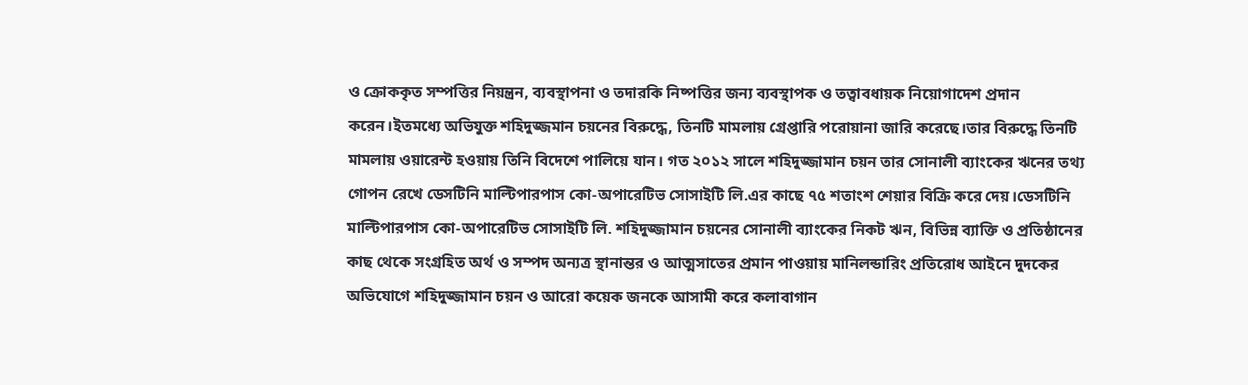ও ক্রোককৃত সম্পত্তির নিয়ন্ত্রন, ব্যবস্থাপনা ও তদারকি নিষ্পত্তির জন্য ব্যবস্থাপক ও তত্বাবধায়ক নিয়োগাদেশ প্রদান করেন।ইতমধ্যে অভিযুক্ত শহিদুজ্জমান চয়নের বিরুদ্ধে, তিনটি মামলায় গ্রেপ্তারি পরোয়ানা জারি করেছে।তার বিরুদ্ধে তিনটি মামলায় ওয়ারেন্ট হওয়ায় তিনি বিদেশে পালিয়ে যান। গত ২০১২ সালে শহিদুজ্জামান চয়ন তার সোনালী ব্যাংকের ঋনের তথ্য গোপন রেখে ডেসটিনি মাল্টিপারপাস কো-অপারেটিভ সোসাইটি লি.এর কাছে ৭৫ শতাংশ শেয়ার বিক্রি করে দেয়।ডেসটিনি মাল্টিপারপাস কো-অপারেটিভ সোসাইটি লি. শহিদুজ্জামান চয়নের সোনালী ব্যাংকের নিকট ঋন, বিভিন্ন ব্যাক্তি ও প্রতিষ্ঠানের কাছ থেকে সংগ্রহিত অর্থ ও সম্পদ অন্যত্র স্থানান্তর ও আত্মসাতের প্রমান পাওয়ায় মানিলন্ডারিং প্রতিরোধ আইনে দুদকের অভিযোগে শহিদুজ্জামান চয়ন ও আরো কয়েক জনকে আসামী করে কলাবাগান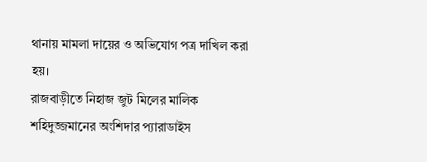থানায় মামলা দায়ের ও অভিযোগ পত্র দাখিল করা হয়।
রাজবাড়ীতে নিহাজ জুট মিলের মালিক শহিদুজ্জমানের অংশিদার প্যারাডাইস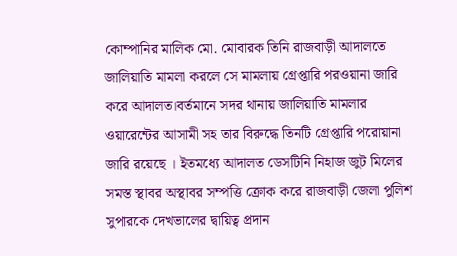কোম্পানির মালিক মো. মোবারক তিনি রাজবাড়ী আদালতে জালিয়াতি মামলা করলে সে মামলায় গ্রেপ্তারি পরওয়ানা জারি করে আদালত।বর্তমানে সদর থানায় জালিয়াতি মামলার ওয়ারেন্টের আসামী সহ তার বিরুদ্ধে তিনটি গ্রেপ্তারি পরোয়ানা জারি রয়েছে । ইতমধ্যে আদালত ডেসটিনি নিহাজ জুট মিলের সমস্ত স্থাবর অস্থাবর সম্পত্তি ক্রোক করে রাজবাড়ী জেলা পুলিশ সুপারকে দেখভালের দ্বায়িত্ব প্রদান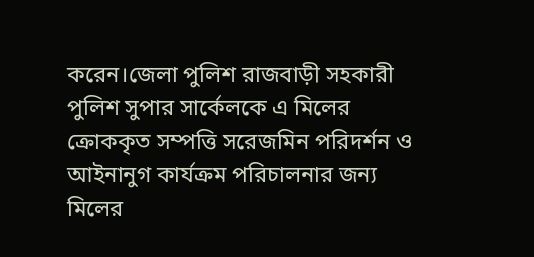করেন।জেলা পুলিশ রাজবাড়ী সহকারী পুলিশ সুপার সার্কেলকে এ মিলের ক্রোককৃত সম্পত্তি সরেজমিন পরিদর্শন ও আইনানুগ কার্যক্রম পরিচালনার জন্য মিলের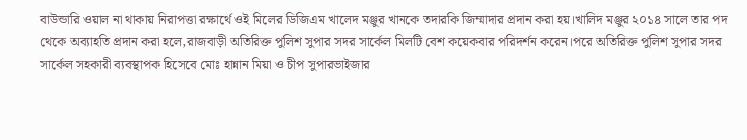বাউন্ডারি ওয়াল না থাকায় নিরাপত্তা রক্ষার্থে ওই মিলের ডিজিএম খালেদ মঞ্জুর খানকে তদারকি জিম্মাদার প্রদান করা হয়।খালিদ মঞ্জুর ২০১৪ সালে তার পদ থেকে অব্যাহতি প্রদান করা হলে,রাজবাড়ী অতিরিক্ত পুলিশ সুপার সদর সার্কেল মিলটি বেশ কয়েকবার পরিদর্শন করেন।পরে অতিরিক্ত পুলিশ সুপার সদর সার্কেল সহকারী ব্যবস্থাপক হিসেবে মোঃ হান্নান মিয়া ও চীপ সুপারভাইজার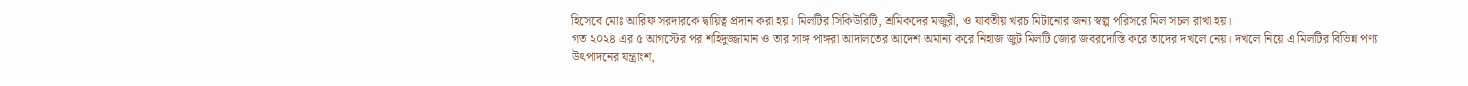হিসেবে মোঃ আরিফ সরদারকে দ্বায়িত্ব প্রদান করা হয়। মিলটির সিকিউরিটি, শ্রমিকদের মজুরী, ও যাবতীয় খরচ মিটানোর জন্য স্বল্প পরিসরে মিল সচল রাখা হয়।
গত ২০২৪ এর ৫ আগস্টের পর শহিদুজ্জামান ও তার সাঙ্গ পাঙ্গরা আদালতের আদেশ অমান্য করে নিহাজ জুট মিলটি জোর জবরদোস্তি করে তাদের দখলে নেয়। দখলে নিয়ে এ মিলটির বিভিন্ন পণ্য উৎপাদনের যন্ত্রাংশ,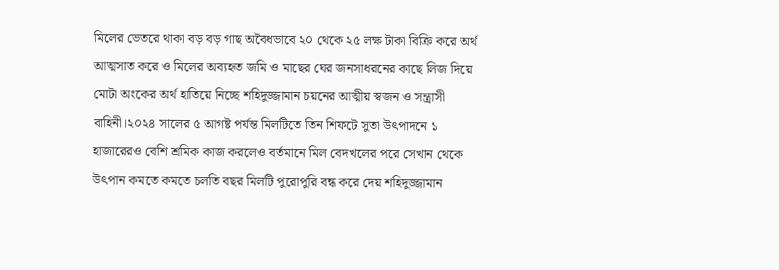মিলের ভেতরে থাকা বড় বড় গাছ অবৈধভাবে ২০ থেকে ২৫ লক্ষ টাকা বিক্রি করে অর্থ আত্মসাত করে ও মিলের অব্যহৃত জমি ও মাছের ঘের জনসাধরনের কাছে লিজ দিয়ে মোটা অংকের অর্থ হাতিয়ে নিচ্ছে শহিদুজ্জামান চয়নের আত্মীয় স্বজন ও সন্ত্রাসী বাহিনী।২০২৪ সালের ৫ আগষ্ট পর্যন্ত মিলটিতে তিন শিফটে সুতা উৎপাদনে ১ হাজারেরও বেশি শ্রমিক কাজ করলেও বর্তমানে মিল বেদখলের পরে সেখান থেকে উৎপান কমতে কমতে চলতি বছর মিলটি পুরোপুরি বন্ধ করে দেয় শহিদুজ্জামান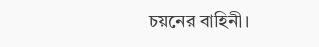চয়নের বাহিনী।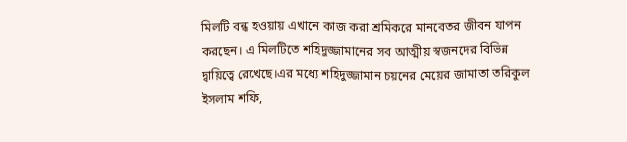মিলটি বন্ধ হওয়ায় এখানে কাজ করা শ্রমিকরে মানবেতর জীবন যাপন করছেন। এ মিলটিতে শহিদুজ্জামানের সব আত্মীয় স্বজনদের বিভিন্ন দ্বায়িত্বে রেখেছে।এর মধ্যে শহিদুজ্জামান চয়নের মেয়ের জামাতা তরিকুল ইসলাম শফি,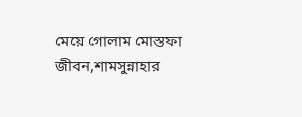মেয়ে গোলাম মোস্তফা জীবন,শামসুন্নাহার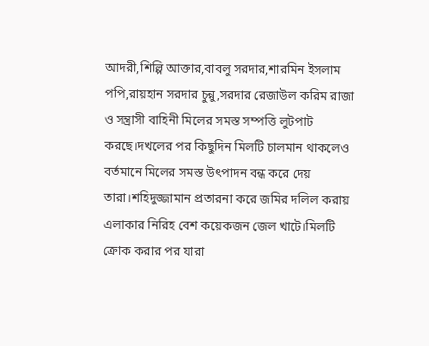আদরী,শিল্পি আক্তার,বাবলু সরদার,শারমিন ইসলাম পপি,রায়হান সরদার চুন্নু,সরদার রেজাউল করিম রাজা ও সন্ত্রাসী বাহিনী মিলের সমস্ত সম্পত্তি লুটপাট করছে।দখলের পর কিছুদিন মিলটি চালমান থাকলেও বর্তমানে মিলের সমস্ত উৎপাদন বন্ধ করে দেয় তারা।শহিদুজ্জামান প্রতারনা করে জমির দলিল করায় এলাকার নিরিহ বেশ কয়েকজন জেল খাটে।মিলটি ক্রোক করার পর যারা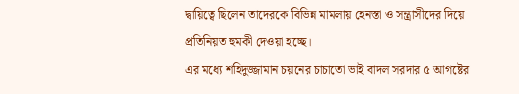দ্বায়িত্বে ছিলেন তাদেরকে বিভিন্ন মামলায় হেনস্তা ও সন্ত্রাসীদের দিয়ে প্রতিনিয়ত হুমকী দেওয়া হচ্ছে।
এর মধ্যে শহিদুজ্জামান চয়নের চাচাতো ভাই বাদল সরদার ৫ আগষ্টের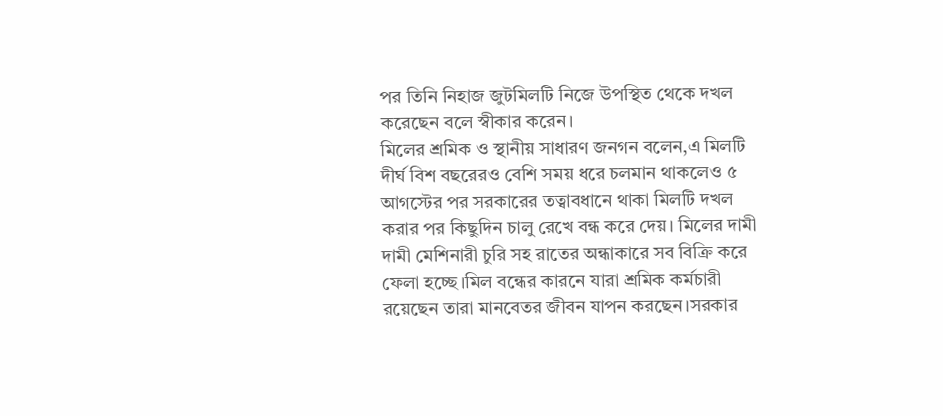পর তিনি নিহাজ জুটমিলটি নিজে উপস্থিত থেকে দখল করেছেন বলে স্বীকার করেন।
মিলের শ্রমিক ও স্থানীয় সাধারণ জনগন বলেন,এ মিলটি দীর্ঘ বিশ বছরেরও বেশি সময় ধরে চলমান থাকলেও ৫ আগস্টের পর সরকারের তত্বাবধানে থাকা মিলটি দখল করার পর কিছুদিন চালু রেখে বন্ধ করে দেয়। মিলের দামী দামী মেশিনারী চুরি সহ রাতের অন্ধাকারে সব বিক্রি করে ফেলা হচ্ছে।মিল বন্ধের কারনে যারা শ্রমিক কর্মচারী রয়েছেন তারা মানবেতর জীবন যাপন করছেন।সরকার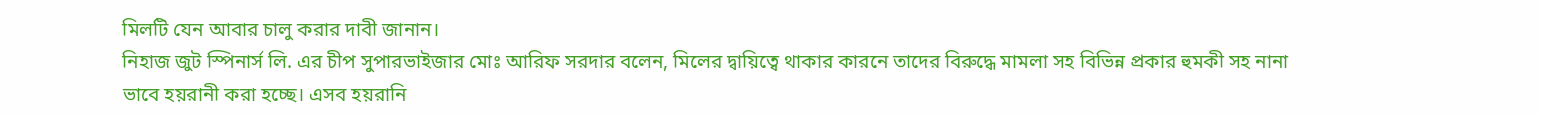মিলটি যেন আবার চালু করার দাবী জানান।
নিহাজ জুট স্পিনার্স লি. এর চীপ সুপারভাইজার মোঃ আরিফ সরদার বলেন, মিলের দ্বায়িত্বে থাকার কারনে তাদের বিরুদ্ধে মামলা সহ বিভিন্ন প্রকার হুমকী সহ নানা ভাবে হয়রানী করা হচ্ছে। এসব হয়রানি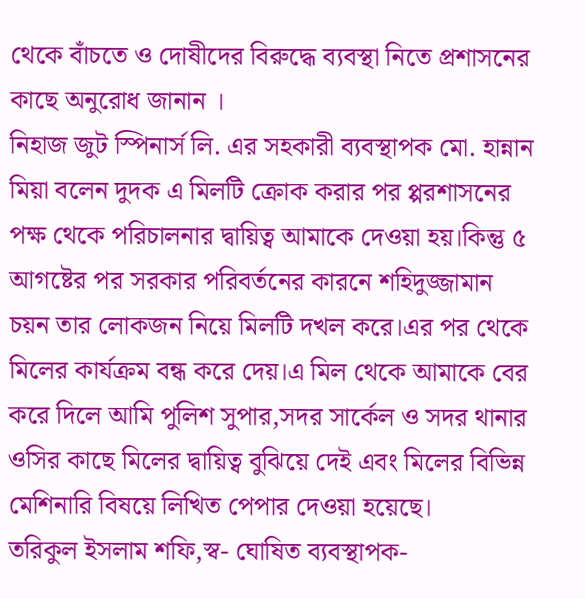থেকে বাঁচতে ও দোষীদের বিরুদ্ধে ব্যবস্থা নিতে প্রশাসনের কাছে অনুরোধ জানান ।
নিহাজ জুট স্পিনার্স লি. এর সহকারী ব্যবস্থাপক মো. হান্নান মিয়া বলেন দুদক এ মিলটি ক্রোক করার পর প্পরশাসনের পক্ষ থেকে পরিচালনার দ্বায়িত্ব আমাকে দেওয়া হয়।কিন্তু ৫ আগষ্টের পর সরকার পরিবর্তনের কারনে শহিদুজ্জামান চয়ন তার লোকজন নিয়ে মিলটি দখল করে।এর পর থেকে মিলের কার্যক্রম বন্ধ করে দেয়।এ মিল থেকে আমাকে বের করে দিলে আমি পুলিশ সুপার,সদর সার্কেল ও সদর থানার ওসির কাছে মিলের দ্বায়িত্ব বুঝিয়ে দেই এবং মিলের বিভিন্ন মেশিনারি বিষয়ে লিখিত পেপার দেওয়া হয়েছে।
তরিকুল ইসলাম শফি,স্ব- ঘোষিত ব্যবস্থাপক-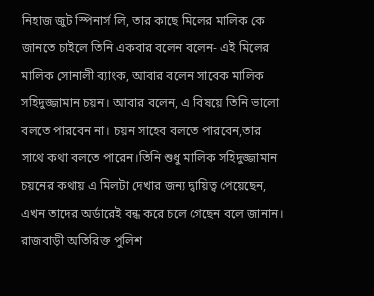নিহাজ জুট স্পিনার্স লি, তার কাছে মিলের মালিক কে জানতে চাইলে তিনি একবার বলেন বলেন- এই মিলের মালিক সোনালী ব্যাংক, আবার বলেন সাবেক মালিক সহিদুজ্জামান চয়ন। আবার বলেন, এ বিষয়ে তিনি ভালো বলতে পারবেন না। চয়ন সাহেব বলতে পারবেন,তার সাথে কথা বলতে পারেন।তিনি শুধু মালিক সহিদুজ্জামান চয়নের কথায় এ মিলটা দেখার জন্য দ্বায়িত্ব পেয়েছেন, এখন তাদের অর্ডারেই বন্ধ করে চলে গেছেন বলে জানান।
রাজবাড়ী অতিরিক্ত পুলিশ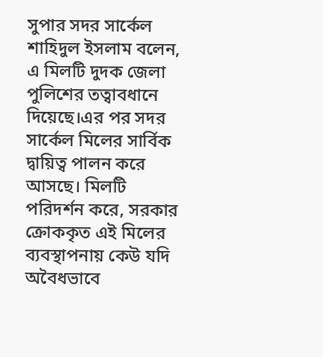সুপার সদর সার্কেল শাহিদুল ইসলাম বলেন, এ মিলটি দুদক জেলা পুলিশের তত্বাবধানে দিয়েছে।এর পর সদর সার্কেল মিলের সার্বিক দ্বায়িত্ব পালন করে আসছে। মিলটি পরিদর্শন করে, সরকার ক্রোককৃত এই মিলের ব্যবস্থাপনায় কেউ যদি অবৈধভাবে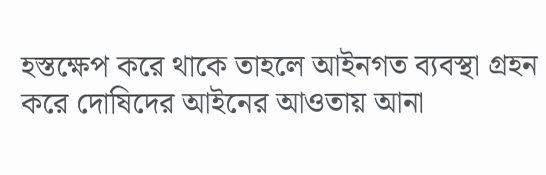হস্তক্ষেপ করে থাকে তাহলে আইনগত ব্যবস্থা গ্রহন করে দোষিদের আইনের আওতায় আনা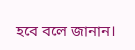হবে বলে জানান।